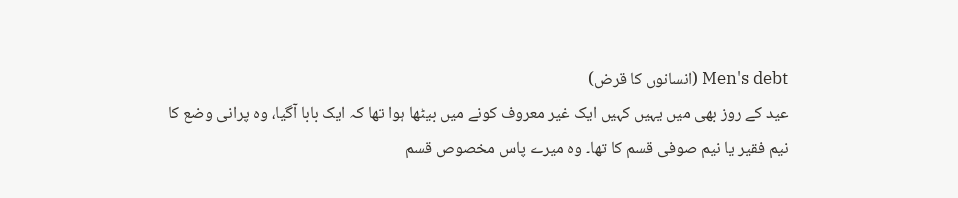Men's debt (انسانوں کا قرض)
عید کے روز بھی میں یہیں کہیں ایک غیر معروف کونے میں بیٹھا ہوا تھا کہ ایک بابا آگیا، وہ پرانی وضع کا نیم فقیر یا نیم صوفی قسم کا تھا۔ وہ میرے پاس مخصوص قسم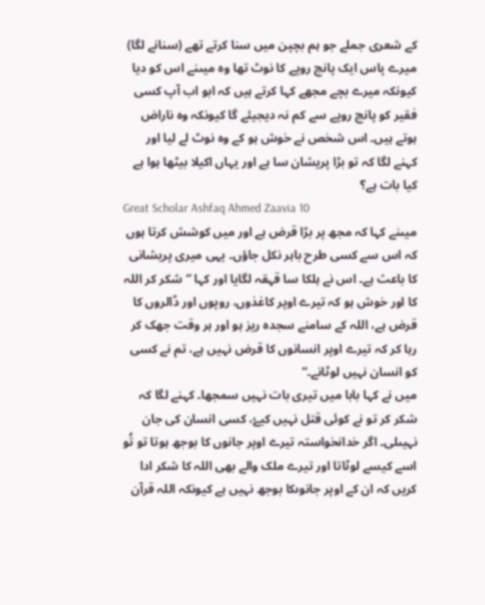کے شعری جملے جو ہم بچپن میں سنا کرتے تھے (سنانے لگا)
میرے پاس ایک پانچ روپے کا نوٹ تھا وہ میںنے اس کو دیا کیونکہ میرے بچے مجھے کہا کرتے ہیں کہ ابو اب آپ کسی فقیر کو پانچ روپے سے کم نہ دیجیئے گا کیونکہ وہ ناراض ہوتے ہیں۔ اس شخص نے خوش ہو کے وہ نوٹ لے لیا اور کہنے لگا کہ تو بڑا پریشان سا ہے اور یہاں اکیلا بیٹھا ہوا ہے کیا بات ہے؟
Great Scholar Ashfaq Ahmed Zaavia 10
میںنے کہا کہ مجھ پر بڑا قرض ہے اور میں کوشش کرتا ہوں کہ اس سے کسی طرح باہر نکل جاؤں۔ یہی میری پریشانی کا باعث ہے۔ اس نے ہلکا سا قہقہ لگایا اور کہا “شکر کر اللہ کا اور خوش ہو کہ تیرے اوپر کاغذوں، روپوں اور ڈالروں کا قرض ہے، اللہ کے سامنے سجدہ ریز ہو اور ہر وقت جھک کر رہا کر کہ تیرے اوپر انسانوں کا قرض نہیں ہے، تم نے کسی کو انسان نہیں لوٹانے۔“
میں نے کہا بابا میں تیری بات نہیں سمجھا۔ کہنے لگا کہ شکر کر تو نے کوئی قتل نہیں کیۓ، کسی انسان کی جان نہیںلی۔ اگر خدانخواستہ تیرے اوپر جانوں کا بوجھ ہوتا تو تُو اسے کیسے لوٹاتا اور تیرے ملک والے بھی اللہ کا شکر ادا کریں کہ ان کے اوپر جانوںکا بوجھ نہیں ہے کیونکہ اللہ قرآن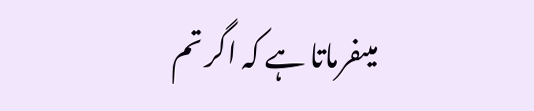میںفرماتا ہے کہ اگر تم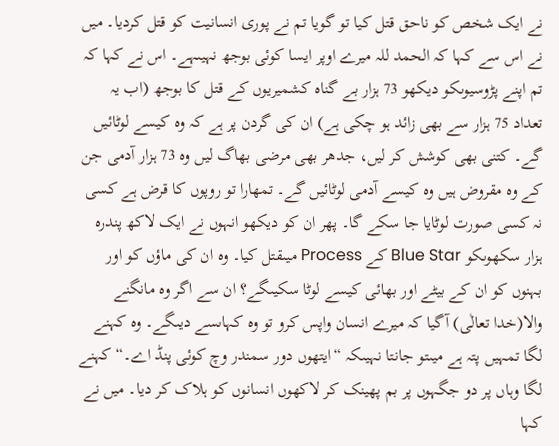نے ایک شخص کو ناحق قتل کیا تو گویا تم نے پوری انسانیت کو قتل کردیا۔ میں نے اس سے کہا کہ الحمد للہ میرے اوپر ایسا کوئی بوجھ نہیںہے۔ اس نے کہا کہ تم اپنے پڑوسیوںکو دیکھو 73 ہزار بے گناہ کشمیریوں کے قتل کا بوجھ (اب یہ تعداد 75 ہزار سے بھی زائد ہو چکی ہے) ان کی گردن پر ہے کہ وہ کیسے لوٹائیں گے۔ کتنی بھی کوشش کر لیں، جدھر بھی مرضی بھاگ لیں وہ 73 ہزار آدمی جن کے وہ مقروض ہیں وہ کیسے آدمی لوٹائیں گے۔ تمھارا تو روپوں کا قرض ہے کسی نہ کسی صورت لوٹایا جا سکے گا۔ پھر ان کو دیکھو انہوں نے ایک لاکھ پندرہ ہزار سکھوںکو Blue Star کے Process میںقتل کیا۔ وہ ان کی ماؤں کو اور بہنوں کو ان کے بیٹے اور بھائی کیسے لوٹا سکیںگے؟ ان سے اگر وہ مانگنے والا(خدا تعالٰی) آگیا کہ میرے انسان واپس کرو تو وہ کہاںسے دیںگے۔ وہ کہنے لگا تمہیں پتہ ہے میںتو جانتا نہیںکہ “ایتھوں دور سمندر وچ کوئی پنڈ اے۔“ کہنے لگا وہاں پر دو جگہوں پر بم پھینک کر لاکھوں انسانوں کو ہلاک کر دیا۔ میں نے کہا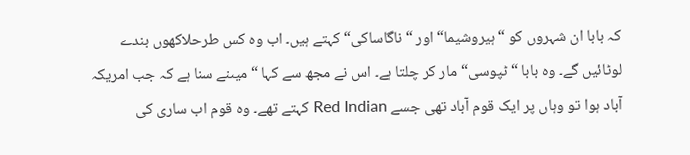کہ بابا ان شہروں کو “ہیروشیما“ اور “ناگاساکی“ کہتے ہیں۔ اب وہ کس طرحلاکھوں بندے لوٹائیں گے۔ وہ بابا “ٹپوسی“ مار کر چلتا ہے۔ اس نے مجھ سے کہا “میںنے سنا ہے کہ جب امریکہ آباد ہوا تو وہاں پر ایک قوم آباد تھی جسے Red Indian کہتے تھے۔ وہ قوم اب ساری کی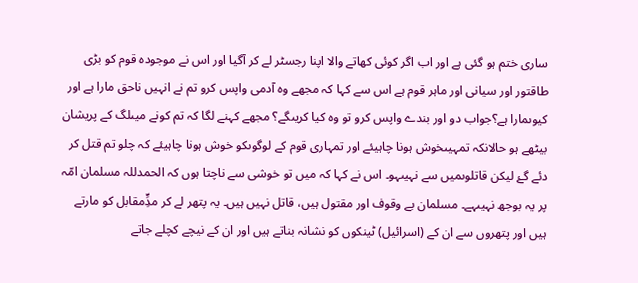ساری ختم ہو گئی ہے اور اب اگر کوئی کھاتے والا اپنا رجسٹر لے کر آگیا اور اس نے موجودہ قوم کو بڑی طاقتور اور سیانی اور ماہر قوم ہے اس سے کہا کہ مجھے وہ آدمی واپس کرو تم نے انہیں ناحق مارا ہے اور کیوںمارا ہے؟جواب دو اور بندے واپس کرو تو وہ کیا کریںگے؟ مجھے کہنے لگا کہ تم کونے میںلگ کے پریشان بیٹھے ہو حالانکہ تمہیںخوش ہونا چاہیئے اور تمہاری قوم کے لوگوںکو خوش ہونا چاہیئے کہ چلو تم قتل کر دئے گۓ لیکن قاتلوںمیں سے نہیںہو۔ اس نے کہا کہ میں تو خوشی سے ناچتا ہوں کہ الحمدللہ مسلمان امّہ پر یہ بوجھ نہیںہے۔ مسلمان بے وقوف اور مقتول ہیں، قاتل نہیں ہیں۔ یہ پتھر لے کر مدٍِّمقابل کو مارتے ہیں اور پتھروں سے ان کے (اسرائیل) ٹینکوں کو نشانہ بناتے ہیں اور ان کے نیچے کچلے جاتے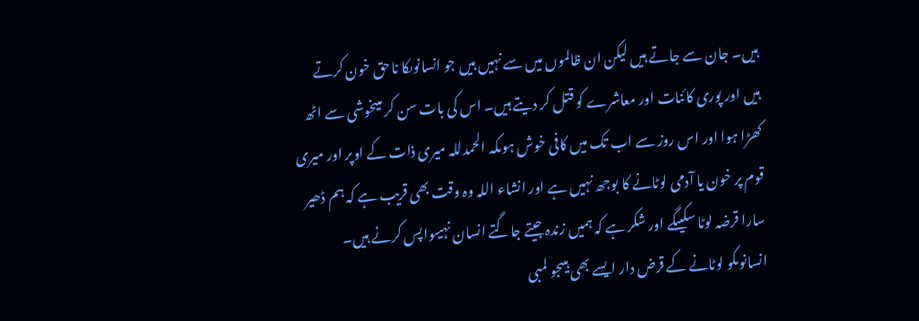ہیں۔ جان سے جاتے ہیں لیکن ان ظالموں میں سے نہیں ہیں جو انسانوںکا ناحق خون کرتے ہیں اور پوری کائنات اور معاشرے کو قتل کر دیتے ہیں۔ اس کی بات سن کر میںخوشی سے اٹھ کھڑا ہوا اور اس روز سے اب تک میں کافی خوش ہوںکہ الحمدللہ میری ذات کے اوپر اور میری قوم پر خون یا آدمی لوٹانے کا بوجھ نہیں ہے اور انشاء اللہ وہ وقت بھی قریب ہے کہ ہم ڈھیر سارا قرضہ لوٹا سکیںگے اور شکر ہے کہ ہمیں زندہ جیتے جاگتے انسان نہیںواپس کرنے ہیں۔ انسانوںکو لوٹانے کے قرض دار ایسے بھی ہیںجو لمبی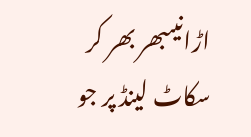اڑانیںبھر بھر کر سکاٹ لینڈ پر جو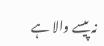نہ پیسے والا ہے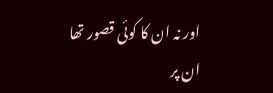اور نہ ان کا کوئی قصور تھا ان پر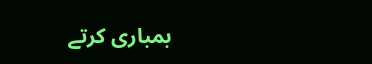بمباری کرتے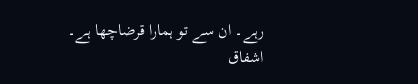رہے۔ ان سے تو ہمارا قرضاچھا ہے۔
اشفاق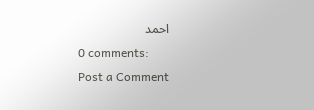احمد
0 comments:
Post a Comment